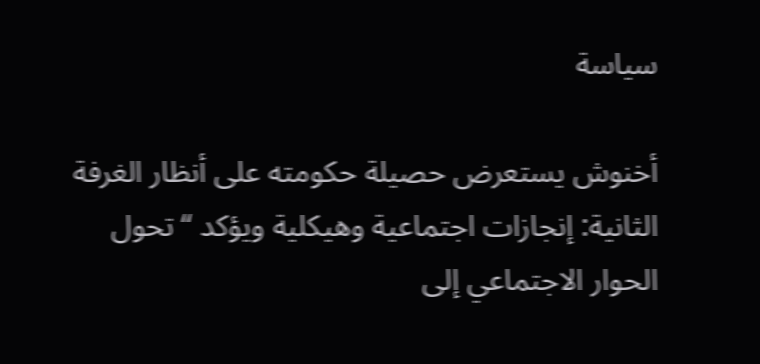سياسة

أخنوش يستعرض حصيلة حكومته على أنظار الغرفة الثانية: إنجازات اجتماعية وهيكلية ويؤكد “تحول الحوار الاجتماعي إلى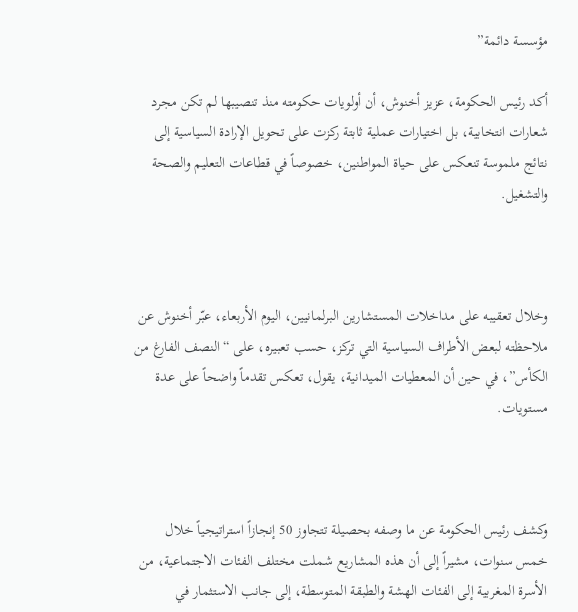مؤسسة دائمة”

أكد رئيس الحكومة، عزيز أخنوش، أن أولويات حكومته منذ تنصيبها لم تكن مجرد شعارات انتخابية، بل اختيارات عملية ثابتة ركزت على تحويل الإرادة السياسية إلى نتائج ملموسة تنعكس على حياة المواطنين، خصوصاً في قطاعات التعليم والصحة والتشغيل.



وخلال تعقيبه على مداخلات المستشارين البرلمانيين، اليوم الأربعاء، عبّر أخنوش عن ملاحظته لبعض الأطراف السياسية التي تركز، حسب تعبيره، على “النصف الفارغ من الكأس”، في حين أن المعطيات الميدانية، يقول، تعكس تقدماً واضحاً على عدة مستويات.



وكشف رئيس الحكومة عن ما وصفه بحصيلة تتجاوز 50 إنجازاً استراتيجياً خلال خمس سنوات، مشيراً إلى أن هذه المشاريع شملت مختلف الفئات الاجتماعية، من الأسرة المغربية إلى الفئات الهشة والطبقة المتوسطة، إلى جانب الاستثمار في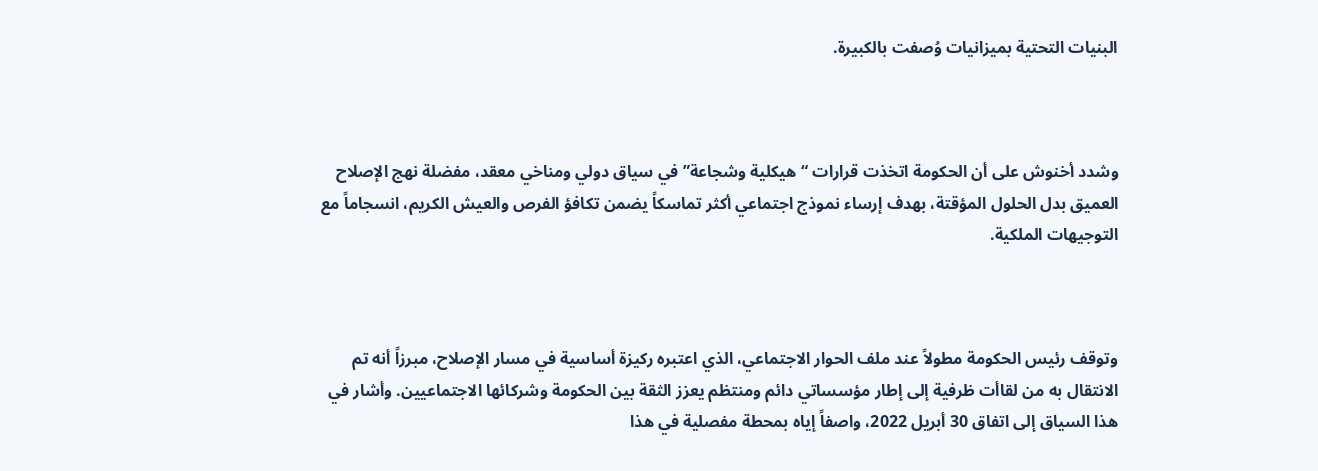البنيات التحتية بميزانيات وُصفت بالكبيرة.



وشدد أخنوش على أن الحكومة اتخذت قرارات “هيكلية وشجاعة” في سياق دولي ومناخي معقد، مفضلة نهج الإصلاح العميق بدل الحلول المؤقتة، بهدف إرساء نموذج اجتماعي أكثر تماسكاً يضمن تكافؤ الفرص والعيش الكريم، انسجاماً مع التوجيهات الملكية.



وتوقف رئيس الحكومة مطولاً عند ملف الحوار الاجتماعي، الذي اعتبره ركيزة أساسية في مسار الإصلاح، مبرزاً أنه تم الانتقال به من لقاأت ظرفية إلى إطار مؤسساتي دائم ومنتظم يعزز الثقة بين الحكومة وشركائها الاجتماعيين. وأشار في هذا السياق إلى اتفاق 30 أبريل 2022، واصفاً إياه بمحطة مفصلية في هذا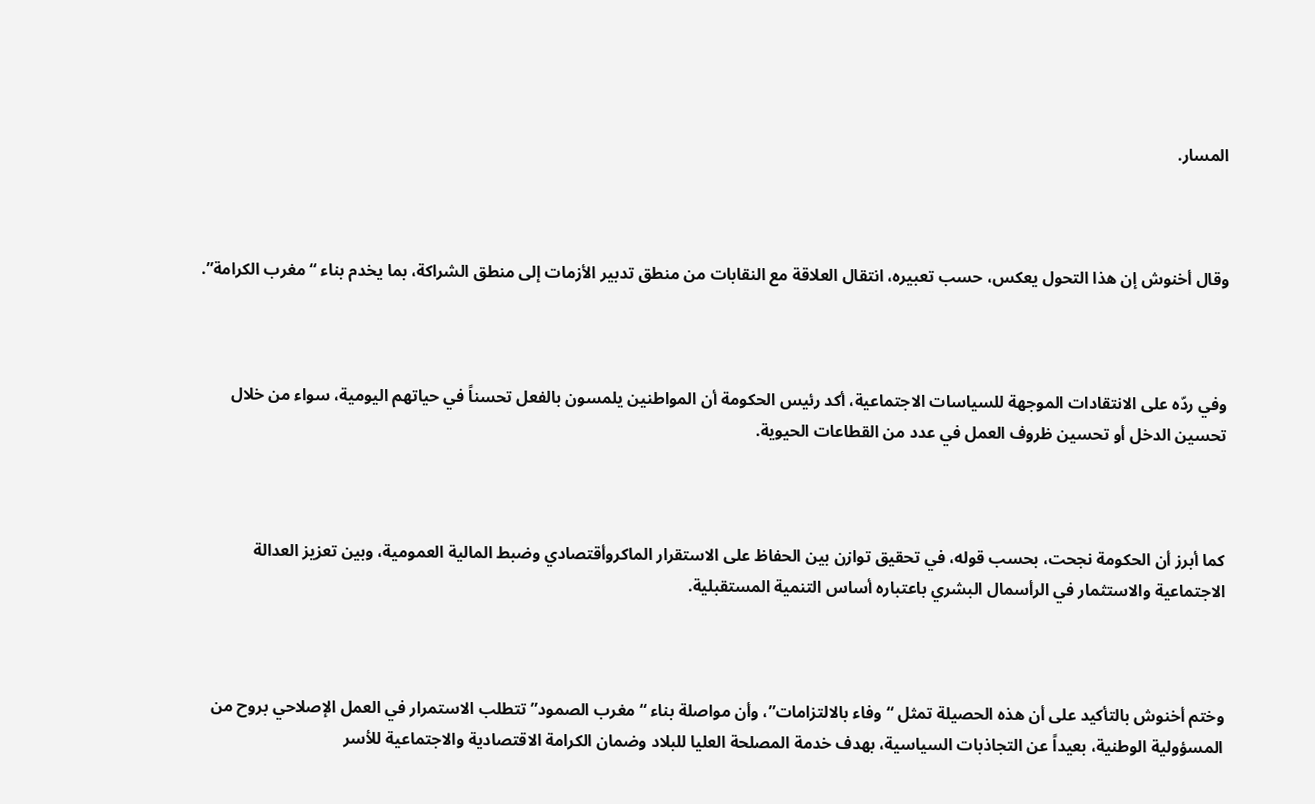المسار.



وقال أخنوش إن هذا التحول يعكس، حسب تعبيره، انتقال العلاقة مع النقابات من منطق تدبير الأزمات إلى منطق الشراكة، بما يخدم بناء “مغرب الكرامة”.



وفي ردّه على الانتقادات الموجهة للسياسات الاجتماعية، أكد رئيس الحكومة أن المواطنين يلمسون بالفعل تحسناً في حياتهم اليومية، سواء من خلال تحسين الدخل أو تحسين ظروف العمل في عدد من القطاعات الحيوية.



كما أبرز أن الحكومة نجحت، بحسب قوله، في تحقيق توازن بين الحفاظ على الاستقرار الماكروأقتصادي وضبط المالية العمومية، وبين تعزيز العدالة الاجتماعية والاستثمار في الرأسمال البشري باعتباره أساس التنمية المستقبلية.



وختم أخنوش بالتأكيد على أن هذه الحصيلة تمثل “وفاء بالالتزامات”، وأن مواصلة بناء “مغرب الصمود” تتطلب الاستمرار في العمل الإصلاحي بروح من المسؤولية الوطنية، بعيداً عن التجاذبات السياسية، بهدف خدمة المصلحة العليا للبلاد وضمان الكرامة الاقتصادية والاجتماعية للأسر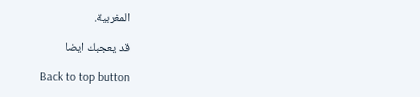المغربية.

قد يعجبك ايضا

Back to top button